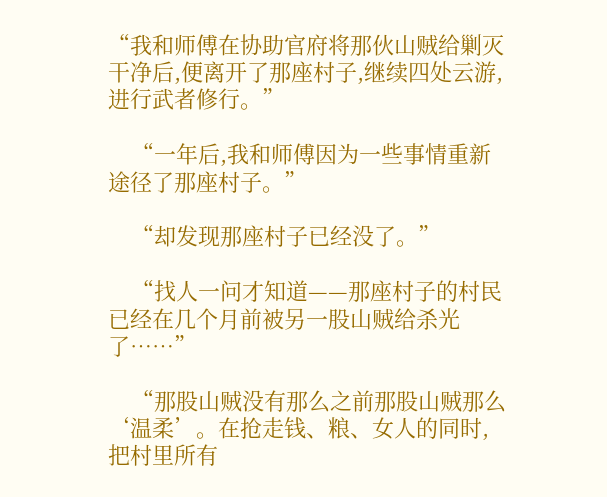“我和师傅在协助官府将那伙山贼给剿灭干净后,便离开了那座村子,继续四处云游,进行武者修行。”

    “一年后,我和师傅因为一些事情重新途径了那座村子。”

    “却发现那座村子已经没了。”

    “找人一问才知道——那座村子的村民已经在几个月前被另一股山贼给杀光了……”

    “那股山贼没有那么之前那股山贼那么‘温柔’。在抢走钱、粮、女人的同时,把村里所有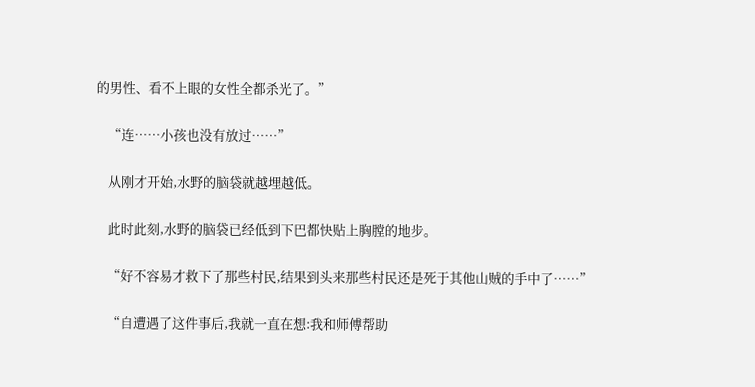的男性、看不上眼的女性全都杀光了。”

    “连……小孩也没有放过……”

    从刚才开始,水野的脑袋就越埋越低。

    此时此刻,水野的脑袋已经低到下巴都快贴上胸膛的地步。

    “好不容易才救下了那些村民,结果到头来那些村民还是死于其他山贼的手中了……”

    “自遭遇了这件事后,我就一直在想:我和师傅帮助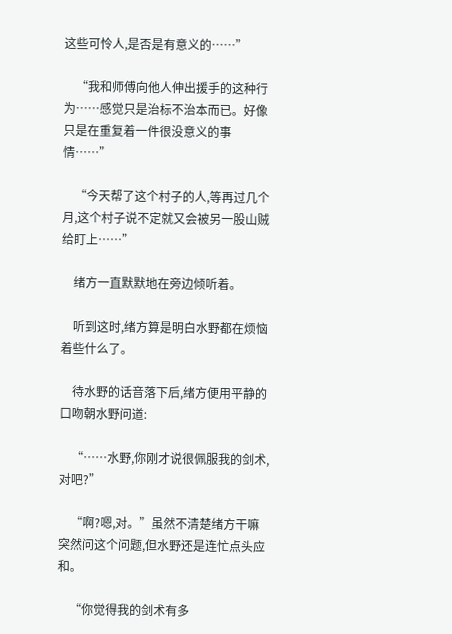这些可怜人,是否是有意义的……”

    “我和师傅向他人伸出援手的这种行为……感觉只是治标不治本而已。好像只是在重复着一件很没意义的事情……”

    “今天帮了这个村子的人,等再过几个月,这个村子说不定就又会被另一股山贼给盯上……”

    绪方一直默默地在旁边倾听着。

    听到这时,绪方算是明白水野都在烦恼着些什么了。

    待水野的话音落下后,绪方便用平静的口吻朝水野问道:

    “……水野,你刚才说很佩服我的剑术,对吧?”

    “啊?嗯,对。”虽然不清楚绪方干嘛突然问这个问题,但水野还是连忙点头应和。

    “你觉得我的剑术有多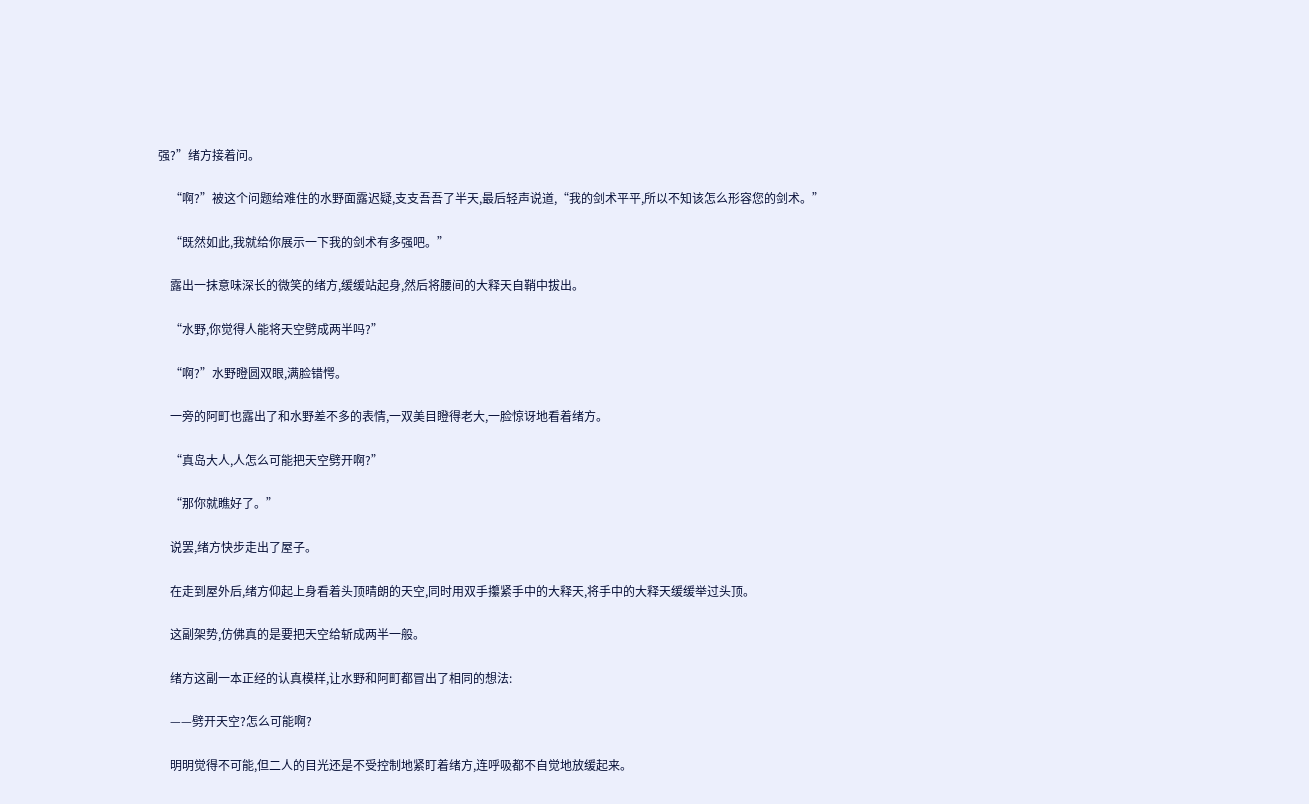强?”绪方接着问。

    “啊?”被这个问题给难住的水野面露迟疑,支支吾吾了半天,最后轻声说道,“我的剑术平平,所以不知该怎么形容您的剑术。”

    “既然如此,我就给你展示一下我的剑术有多强吧。”

    露出一抹意味深长的微笑的绪方,缓缓站起身,然后将腰间的大释天自鞘中拔出。

    “水野,你觉得人能将天空劈成两半吗?”

    “啊?”水野瞪圆双眼,满脸错愕。

    一旁的阿町也露出了和水野差不多的表情,一双美目瞪得老大,一脸惊讶地看着绪方。

    “真岛大人,人怎么可能把天空劈开啊?”

    “那你就瞧好了。”

    说罢,绪方快步走出了屋子。

    在走到屋外后,绪方仰起上身看着头顶晴朗的天空,同时用双手攥紧手中的大释天,将手中的大释天缓缓举过头顶。

    这副架势,仿佛真的是要把天空给斩成两半一般。

    绪方这副一本正经的认真模样,让水野和阿町都冒出了相同的想法:

    ——劈开天空?怎么可能啊?

    明明觉得不可能,但二人的目光还是不受控制地紧盯着绪方,连呼吸都不自觉地放缓起来。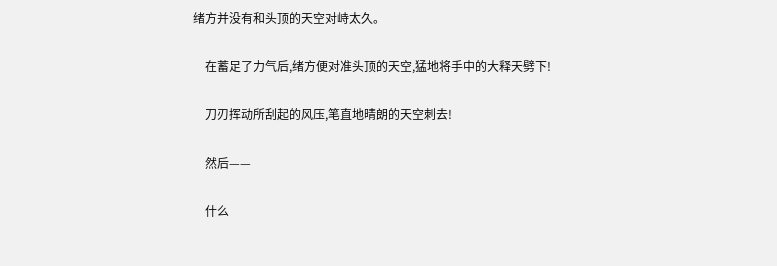绪方并没有和头顶的天空对峙太久。

    在蓄足了力气后,绪方便对准头顶的天空,猛地将手中的大释天劈下!

    刀刃挥动所刮起的风压,笔直地晴朗的天空刺去!

    然后——

    什么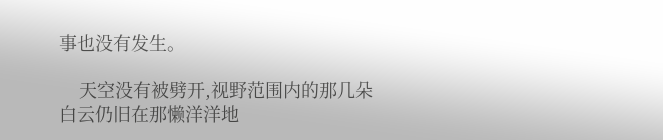事也没有发生。

    天空没有被劈开,视野范围内的那几朵白云仍旧在那懒洋洋地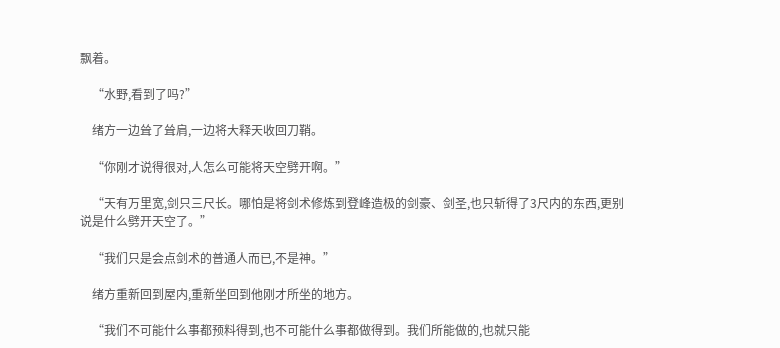飘着。

    “水野,看到了吗?”

    绪方一边耸了耸肩,一边将大释天收回刀鞘。

    “你刚才说得很对,人怎么可能将天空劈开啊。”

    “天有万里宽,剑只三尺长。哪怕是将剑术修炼到登峰造极的剑豪、剑圣,也只斩得了3尺内的东西,更别说是什么劈开天空了。”

    “我们只是会点剑术的普通人而已,不是神。”

    绪方重新回到屋内,重新坐回到他刚才所坐的地方。

    “我们不可能什么事都预料得到,也不可能什么事都做得到。我们所能做的,也就只能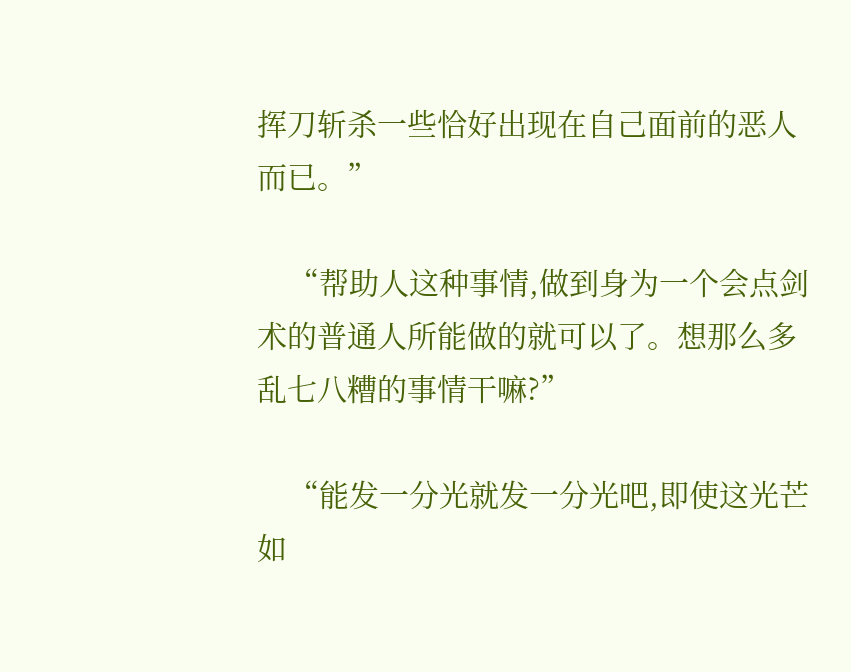挥刀斩杀一些恰好出现在自己面前的恶人而已。”

    “帮助人这种事情,做到身为一个会点剑术的普通人所能做的就可以了。想那么多乱七八糟的事情干嘛?”

    “能发一分光就发一分光吧,即使这光芒如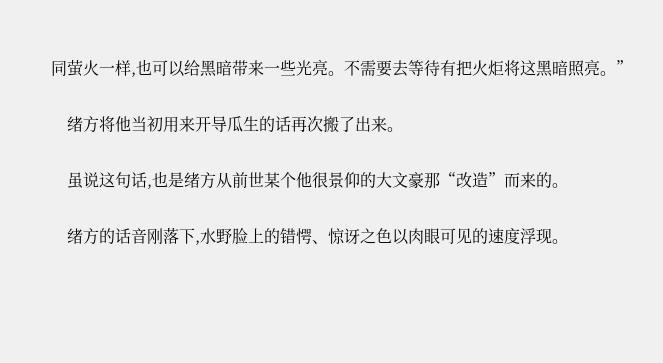同萤火一样,也可以给黑暗带来一些光亮。不需要去等待有把火炬将这黑暗照亮。”

    绪方将他当初用来开导瓜生的话再次搬了出来。

    虽说这句话,也是绪方从前世某个他很景仰的大文豪那“改造”而来的。

    绪方的话音刚落下,水野脸上的错愕、惊讶之色以肉眼可见的速度浮现。